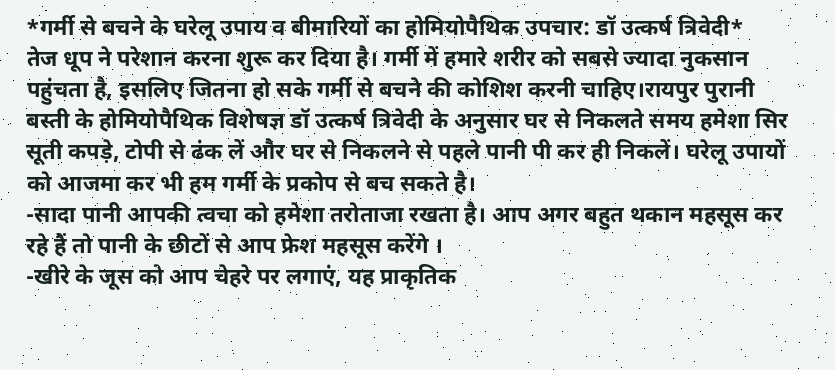*गर्मी से बचने के घरेलू उपाय व बीमारियों का होमियोपैथिक उपचार: डॉ उत्कर्ष त्रिवेदी*
तेज धूप ने परेशान करना शुरू कर दिया है। गर्मी में हमारे शरीर को सबसे ज्यादा नुकसान पहुंचता है, इसलिए जितना हो सके गर्मी से बचने की कोशिश करनी चाहिए।रायपुर पुरानी बस्ती के होमियोपैथिक विशेषज्ञ डॉ उत्कर्ष त्रिवेदी के अनुसार घर से निकलते समय हमेशा सिर सूती कपड़े, टोपी से ढंक लें और घर से निकलने से पहले पानी पी कर ही निकलें। घरेलू उपायों को आजमा कर भी हम गर्मी के प्रकोप से बच सकते है।
-सादा पानी आपकी त्वचा को हमेशा तरोताजा रखता है। आप अगर बहुत थकान महसूस कर रहे हैं तो पानी के छीटों से आप फ्रेश महसूस करेंगे ।
-खीरे के जूस को आप चेहरे पर लगाएं, यह प्राकृतिक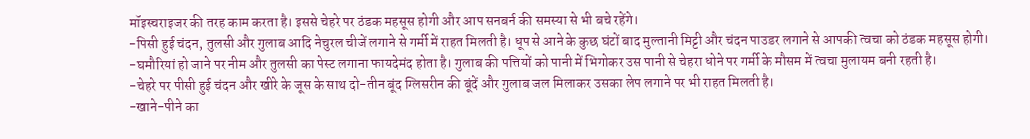मॉइस्चराइजर की तरह काम करता है। इससे चेहरे पर ठंडक महसूस होगी और आप सनबर्न की समस्या से भी बचे रहेंगे।
-पिसी हुई चंदन, तुलसी और गुलाब आदि नेचुरल चीजें लगाने से गर्मी में राहत मिलती है। धूप से आने के कुछ घंटों बाद मुल्तानी मिट्टी और चंदन पाउडर लगाने से आपकी त्वचा को ठंडक महसूस होगी।
-घमौरियां हो जाने पर नीम और तुलसी का पेस्ट लगाना फायदेमंद होता है। गुलाब की पत्तियों को पानी में भिगोकर उस पानी से चेहरा धोने पर गर्मी के मौसम में त्वचा मुलायम बनी रहती है।
-चेहरे पर पीसी हुई चंदन और खीरे के जूस के साथ दो-तीन बूंद ग्लिसरीन की बूंदें और गुलाब जल मिलाकर उसका लेप लगाने पर भी राहत मिलती है।
-खाने-पीने का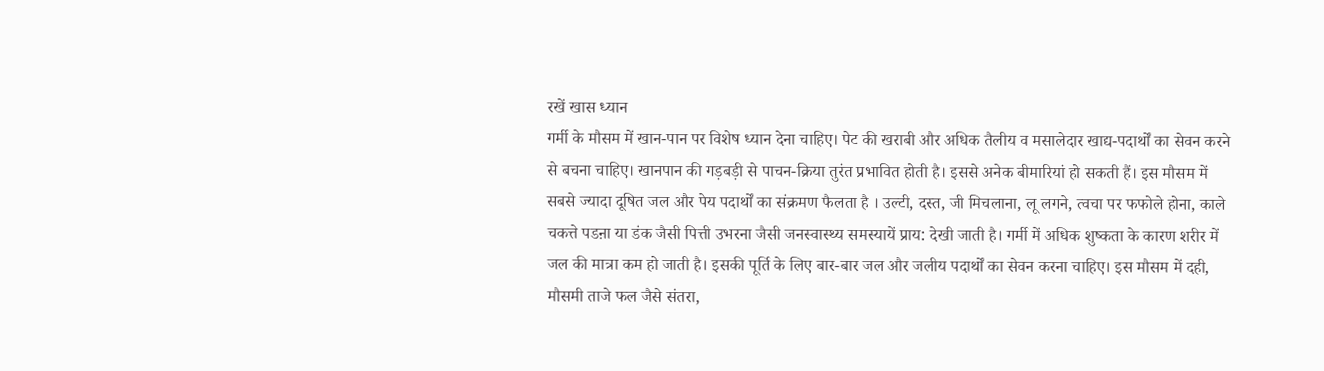रखें खास ध्यान
गर्मी के मौसम में खान-पान पर विशेष ध्यान देना चाहिए। पेट की खराबी और अधिक तैलीय व मसालेदार खाद्य-पदार्थों का सेवन करने से बचना चाहिए। खानपान की गड़बड़ी से पाचन-क्रिया तुरंत प्रभावित होती है। इससे अनेक बीमारियां हो सकती हैं। इस मौसम में सबसे ज्यादा दूषित जल और पेय पदार्थों का संक्रमण फैलता है । उल्टी, दस्त, जी मिचलाना, लू लगने, त्वचा पर फफोले होना, काले चकत्ते पडऩा या डंक जैसी पित्ती उभरना जैसी जनस्वास्थ्य समस्यायें प्राय: देखी जाती है। गर्मी में अधिक शुष्कता के कारण शरीर में जल की मात्रा कम हो जाती है। इसकी पूर्ति के लिए बार-बार जल और जलीय पदार्थों का सेवन करना चाहिए। इस मौसम में दही, मौसमी ताजे फल जैसे संतरा,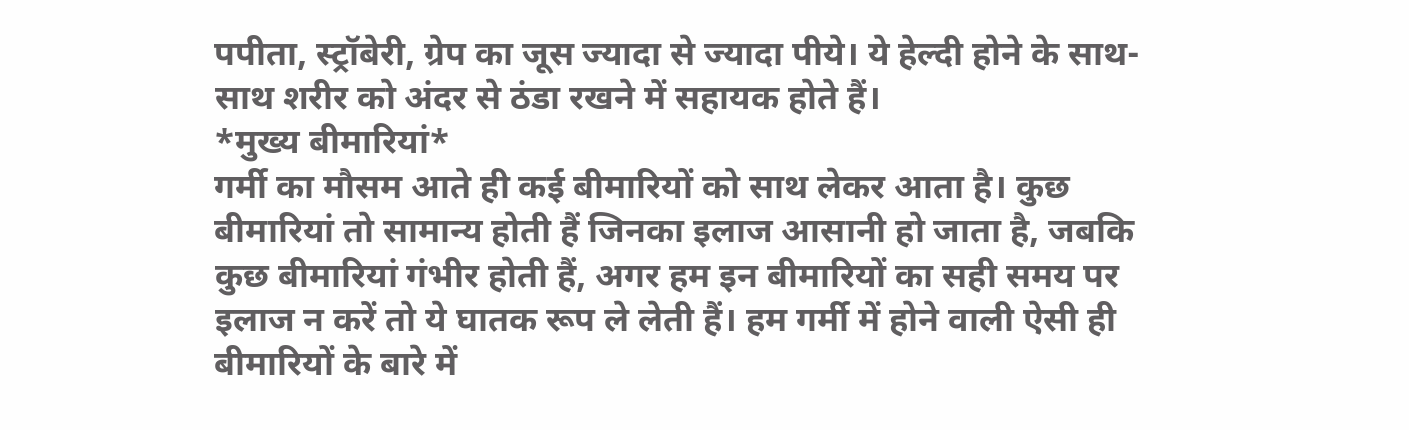पपीता, स्ट्रॉबेरी, ग्रेप का जूस ज्यादा से ज्यादा पीये। ये हेल्दी होने के साथ-साथ शरीर को अंदर से ठंडा रखने में सहायक होते हैं।
*मुख्य बीमारियां*
गर्मी का मौसम आते ही कई बीमारियों को साथ लेकर आता है। कुछ बीमारियां तो सामान्य होती हैं जिनका इलाज आसानी हो जाता है, जबकि कुछ बीमारियां गंभीर होती हैं, अगर हम इन बीमारियों का सही समय पर इलाज न करें तो ये घातक रूप ले लेती हैं। हम गर्मी में होने वाली ऐसी ही बीमारियों के बारे में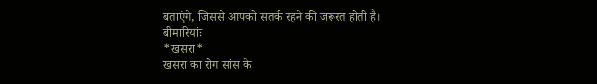बताएंगे, जिससे आपको सतर्क रहने की जरूरत होती है।
बीमारियांः
*खसरा*
खसरा का रोग सांस के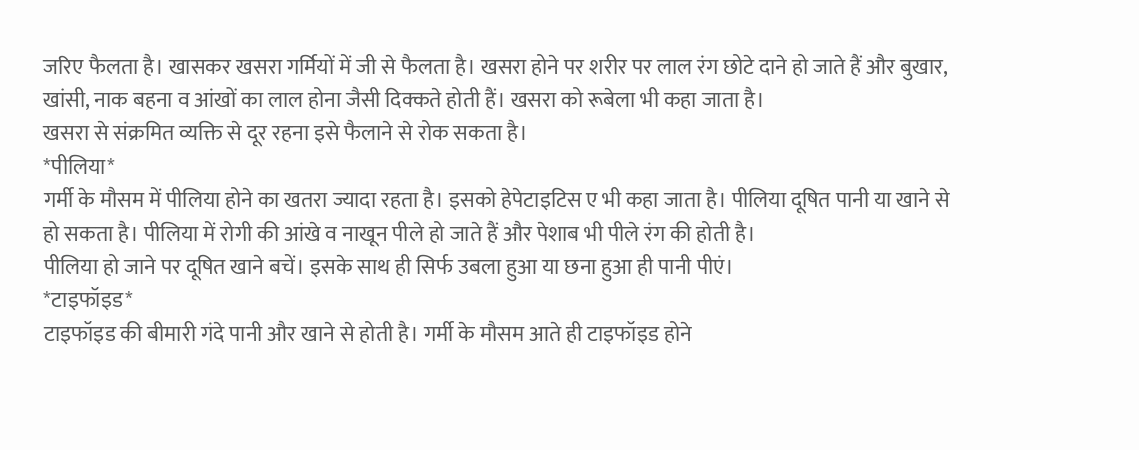जरिए फैलता है। खासकर खसरा गर्मियों में जी से फैलता है। खसरा होने पर शरीर पर लाल रंग छोटे दाने हो जाते हैं और बुखार, खांसी, नाक बहना व आंखों का लाल होना जैसी दिक्कते होती हैं। खसरा को रूबेला भी कहा जाता है।
खसरा से संक्रमित व्यक्ति से दूर रहना इसे फैलाने से रोक सकता है।
*पीलिया*
गर्मी के मौसम में पीलिया होने का खतरा ज्यादा रहता है। इसको हेपेटाइटिस ए भी कहा जाता है। पीलिया दूषित पानी या खाने से हो सकता है। पीलिया में रोगी की आंखे व नाखून पीले हो जाते हैं और पेशाब भी पीले रंग की होती है।
पीलिया हो जाने पर दूषित खाने बचें। इसके साथ ही सिर्फ उबला हुआ या छना हुआ ही पानी पीएं।
*टाइफॉइड*
टाइफॉइड की बीमारी गंदे पानी और खाने से होती है। गर्मी के मौसम आते ही टाइफॉइड होने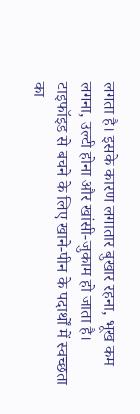लगता है। इसके कारण लगातार बुखार रहना, भूख कम लगना, उल्टी होना और खांसी-जुकाम हो जाता है।
टाइफॉइड से बचने के लिए खाने-पीन के पदार्थों में स्वच्छता का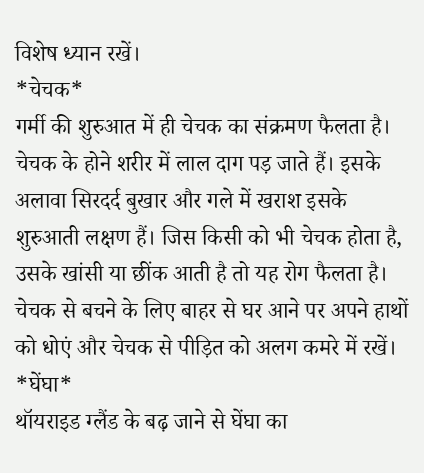विशेष ध्यान रखें।
*चेचक*
गर्मी की शुरुआत में ही चेचक का संक्रमण फैलता है। चेचक के होने शरीर में लाल दाग पड़ जाते हैं। इसके अलावा सिरदर्द बुखार और गले में खराश इसके शुरुआती लक्षण हैं। जिस किसी को भी चेचक होता है, उसके खांसी या छींक आती है तो यह रोग फैलता है।
चेचक से बचने के लिए बाहर से घर आने पर अपने हाथों को धोएं और चेचक से पीड़ित को अलग कमरे में रखें।
*घेंघा*
थॉयराइड ग्लैंड के बढ़ जाने से घेंघा का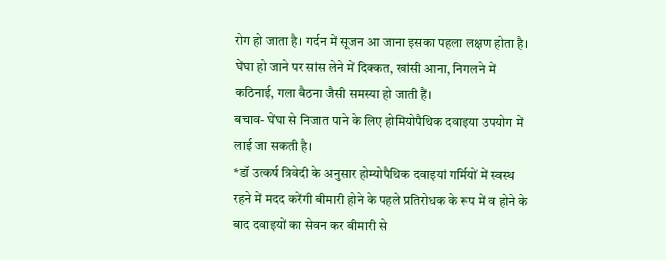रोग हो जाता है। गर्दन में सूजन आ जाना इसका पहला लक्षण होता है। घेंघा हो जाने पर सांस लेने में दिक्कत, खांसी आना, निगलने में कठिनाई, गला बैठना जैसी समस्या हो जाती हैं।
बचाव- घेंघा से निजात पाने के लिए होमियोपैथिक दवाइया उपयोग में लाई जा सकती है।
*डॉ उत्कर्ष त्रिवेदी के अनुसार होम्योपैथिक दवाइयां गर्मियों में स्वस्थ रहने में मदद करेंगी बीमारी होने के पहले प्रतिरोधक के रूप में व होने के बाद दवाइयों का सेवन कर बीमारी से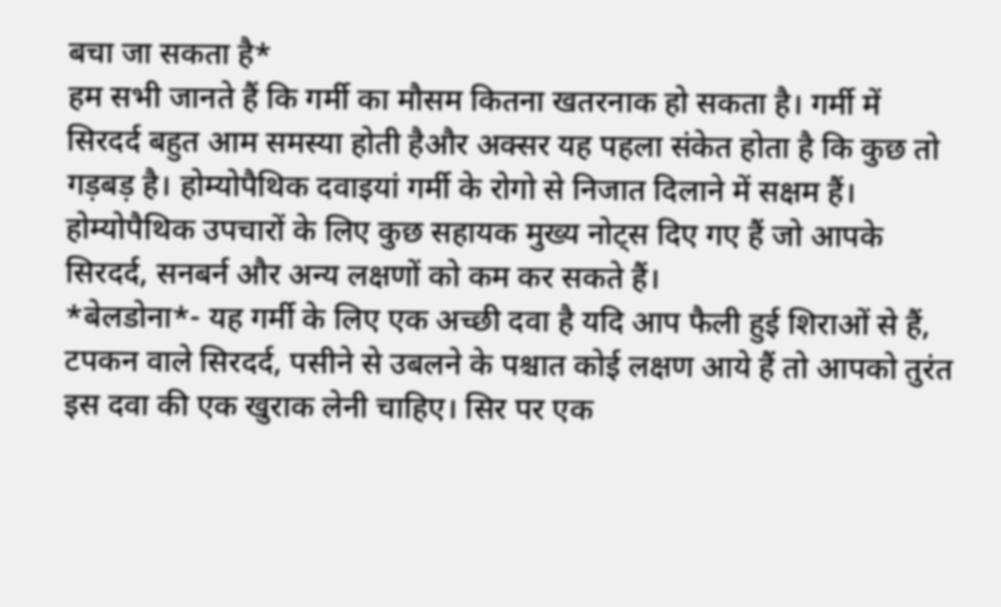बचा जा सकता है*
हम सभी जानते हैं कि गर्मी का मौसम कितना खतरनाक हो सकता है। गर्मी में सिरदर्द बहुत आम समस्या होती हैऔर अक्सर यह पहला संकेत होता है कि कुछ तो गड़बड़ है। होम्योपैथिक दवाइयां गर्मी के रोगो से निजात दिलाने में सक्षम हैं। होम्योपैथिक उपचारों के लिए कुछ सहायक मुख्य नोट्स दिए गए हैं जो आपके सिरदर्द, सनबर्न और अन्य लक्षणों को कम कर सकते हैं।
*बेलडोना*- यह गर्मी के लिए एक अच्छी दवा है यदि आप फैली हुई शिराओं से हैं, टपकन वाले सिरदर्द, पसीने से उबलने के पश्चात कोई लक्षण आये हैं तो आपको तुरंत इस दवा की एक खुराक लेनी चाहिए। सिर पर एक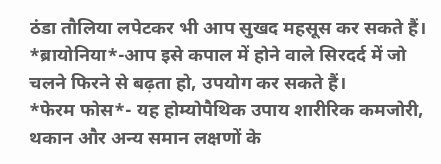ठंडा तौलिया लपेटकर भी आप सुखद महसूस कर सकते हैं।
*ब्रायोनिया*-आप इसे कपाल में होने वाले सिरदर्द में जो चलने फिरने से बढ़ता हो, उपयोग कर सकते हैं।
*फेरम फोस*- यह होम्योपैथिक उपाय शारीरिक कमजोरी, थकान और अन्य समान लक्षणों के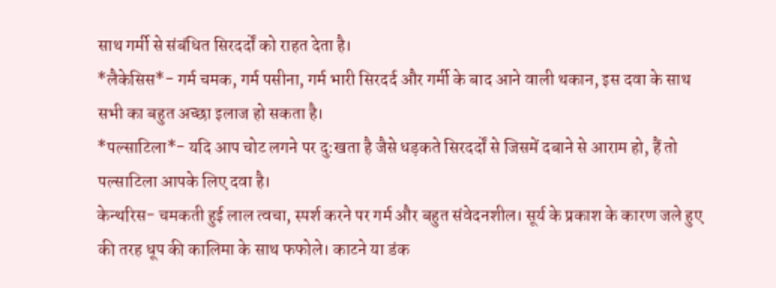साथ गर्मी से संबंधित सिरदर्दों को राहत देता है।
*लैकेसिस*- गर्म चमक, गर्म पसीना, गर्म भारी सिरदर्द और गर्मी के बाद आने वाली थकान, इस दवा के साथ सभी का बहुत अच्छा इलाज हो सकता है।
*पल्साटिला*- यदि आप चोट लगने पर दु:खता है जैसे धड़कते सिरदर्दों से जिसमें दबाने से आराम हो, हैं तो पल्साटिला आपके लिए दवा है।
केन्थरिस- चमकती हुई लाल त्वचा, स्पर्श करने पर गर्म और बहुत संवेदनशील। सूर्य के प्रकाश के कारण जले हुए की तरह धूप की कालिमा के साथ फफोले। काटने या डंक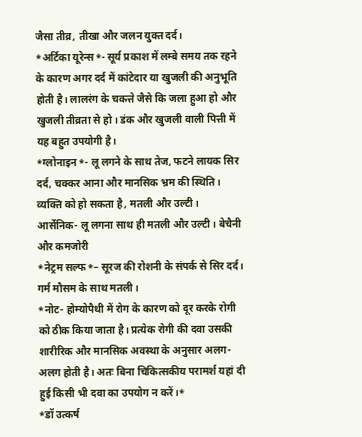जैसा तीव्र, तीखा और जलन युक्त दर्द।
*अर्टिका यूरेन्स*- सूर्य प्रकाश में लम्बे समय तक रहने के कारण अगर दर्द में कांटेदार या खुजली की अनुभूति होती है। लालरंग के चकत्ते जैसे कि जला हुआ हो और खुजली तीव्रता से हो। डंक और खुजली वाली पित्ती में यह बहुत उपयोगी है।
*ग्लोनाइन*- लू लगने के साथ तेज, फटने लायक सिर दर्द, चक्कर आना और मानसिक भ्रम की स्थिति। व्यक्ति को हो सकता है, मतली और उल्टी।
आर्सेनिक- लू लगना साथ ही मतली और उल्टी। बेचैनी और कमजोरी
*नेट्रम सल्फ*– सूरज की रोशनी के संपर्क से सिर दर्द। गर्म मौसम के साथ मतली।
*नोट- होम्योपैथी में रोग के कारण को दूर करके रोगी को ठीक किया जाता है। प्रत्येक रोगी की दवा उसकी शारीरिक और मानसिक अवस्था के अनुसार अलग-अलग होती है। अतः बिना चिकित्सकीय परामर्श यहां दी हुई किसी भी दवा का उपयोग न करें।*
*डॉ उत्कर्ष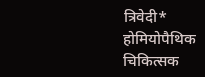त्रिवेदी*
होमियोपैथिक चिकित्सक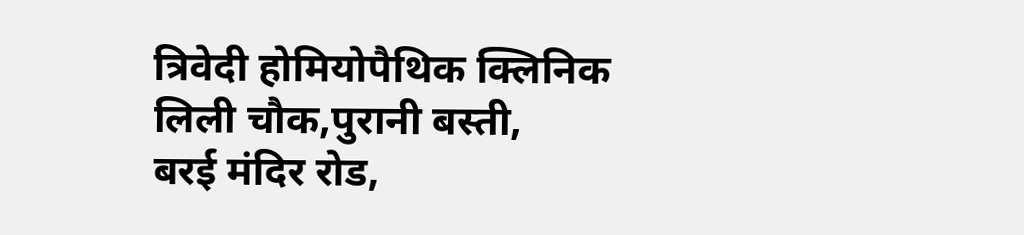त्रिवेदी होमियोपैथिक क्लिनिक
लिली चौक,पुरानी बस्ती,
बरई मंदिर रोड,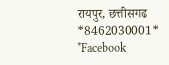रायपुर, छत्तीसगढ
*8462030001*
*Facebook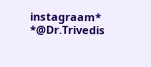instagraam*
*@Dr.Trivedis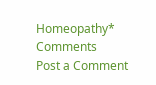Homeopathy*
Comments
Post a Comment